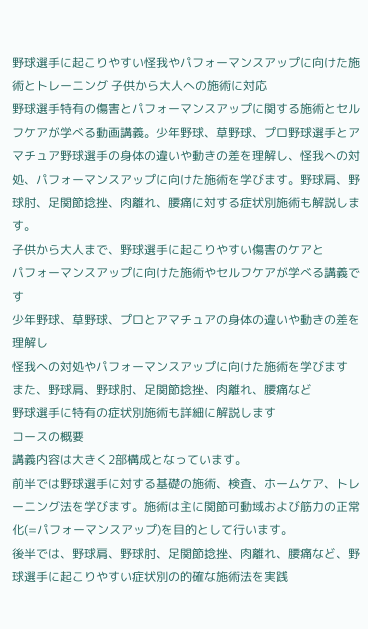野球選手に起こりやすい怪我やパフォーマンスアップに向けた施術とトレーニング 子供から大人への施術に対応
野球選手特有の傷害とパフォーマンスアップに関する施術とセルフケアが学べる動画講義。少年野球、草野球、プロ野球選手とアマチュア野球選手の身体の違いや動きの差を理解し、怪我への対処、パフォーマンスアップに向けた施術を学びます。野球肩、野球肘、足関節捻挫、肉離れ、腰痛に対する症状別施術も解説します。
子供から大人まで、野球選手に起こりやすい傷害のケアと
パフォーマンスアップに向けた施術やセルフケアが学べる講義です
少年野球、草野球、プロとアマチュアの身体の違いや動きの差を理解し
怪我への対処やパフォーマンスアップに向けた施術を学びます
また、野球肩、野球肘、足関節捻挫、肉離れ、腰痛など
野球選手に特有の症状別施術も詳細に解説します
コースの概要
講義内容は大きく2部構成となっています。
前半では野球選手に対する基礎の施術、検査、ホームケア、トレーニング法を学びます。施術は主に関節可動域および筋力の正常化(=パフォーマンスアップ)を目的として行います。
後半では、野球肩、野球肘、足関節捻挫、肉離れ、腰痛など、野球選手に起こりやすい症状別の的確な施術法を実践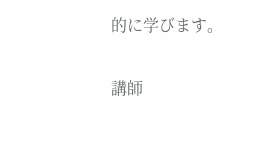的に学びます。

講師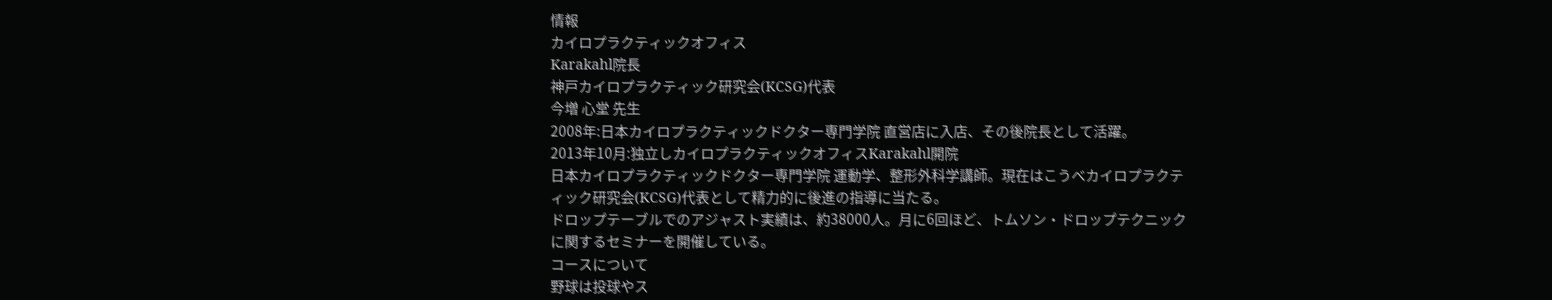情報
カイロプラクティックオフィス
Karakahl院長
神戸カイロプラクティック研究会(KCSG)代表
今増 心堂 先生
2008年:日本カイロプラクティックドクター専門学院 直営店に入店、その後院長として活躍。
2013年10月:独立しカイロプラクティックオフィスKarakahl開院
日本カイロプラクティックドクター専門学院 運動学、整形外科学講師。現在はこうべカイロプラクティック研究会(KCSG)代表として精力的に後進の指導に当たる。
ドロップテーブルでのアジャスト実績は、約38000人。月に6回ほど、トムソン・ドロップテクニックに関するセミナーを開催している。
コースについて
野球は投球やス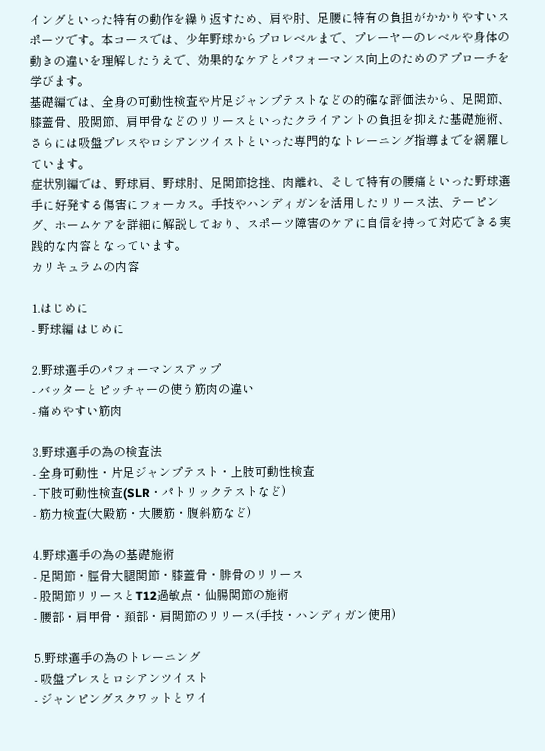イングといった特有の動作を繰り返すため、肩や肘、足腰に特有の負担がかかりやすいスポーツです。本コースでは、少年野球からプロレベルまで、プレーヤーのレベルや身体の動きの違いを理解したうえで、効果的なケアとパフォーマンス向上のためのアプローチを学びます。
基礎編では、全身の可動性検査や片足ジャンプテストなどの的確な評価法から、足関節、膝蓋骨、股関節、肩甲骨などのリリースといったクライアントの負担を抑えた基礎施術、さらには吸盤プレスやロシアンツイストといった専門的なトレーニング指導までを網羅しています。
症状別編では、野球肩、野球肘、足関節捻挫、肉離れ、そして特有の腰痛といった野球選手に好発する傷害にフォーカス。手技やハンディガンを活用したリリース法、テーピング、ホームケアを詳細に解説しており、スポーツ障害のケアに自信を持って対応できる実践的な内容となっています。
カリキュラムの内容

1.はじめに
- 野球編 はじめに

2.野球選手のパフォーマンスアップ
- バッターとピッチャーの使う筋肉の違い
- 痛めやすい筋肉

3.野球選手の為の検査法
- 全身可動性・片足ジャンプテスト・上肢可動性検査
- 下肢可動性検査(SLR・パトリックテストなど)
- 筋力検査(大殿筋・大腰筋・腹斜筋など)

4.野球選手の為の基礎施術
- 足関節・脛骨大腿関節・膝蓋骨・腓骨のリリース
- 股関節リリースとT12過敏点・仙腸関節の施術
- 腰部・肩甲骨・頚部・肩関節のリリース(手技・ハンディガン使用)

5.野球選手の為のトレーニング
- 吸盤プレスとロシアンツイスト
- ジャンピングスクワットとワイ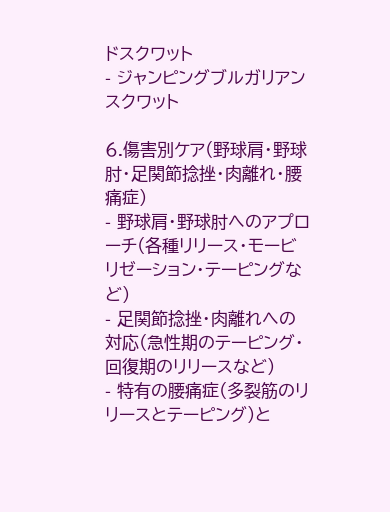ドスクワット
- ジャンピングブルガリアンスクワット

6.傷害別ケア(野球肩・野球肘・足関節捻挫・肉離れ・腰痛症)
- 野球肩・野球肘へのアプローチ(各種リリース・モービリゼーション・テーピングなど)
- 足関節捻挫・肉離れへの対応(急性期のテーピング・回復期のリリースなど)
- 特有の腰痛症(多裂筋のリリースとテーピング)と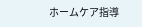ホームケア指導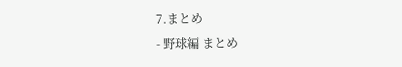7.まとめ
- 野球編 まとめ